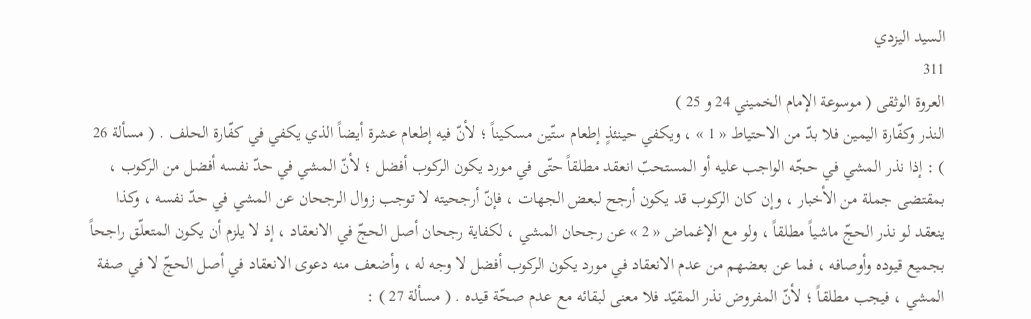السيد اليزدي
311
العروة الوثقى ( موسوعة الإمام الخميني 24 و 25 )
النذر وكفّارة اليمين فلا بدّ من الاحتياط « 1 » ، ويكفي حينئذٍ إطعام ستّين مسكيناً ؛ لأنّ فيه إطعام عشرة أيضاً الذي يكفي في كفّارة الحلف . ( مسألة 26 ) : إذا نذر المشي في حجّه الواجب عليه أو المستحبّ انعقد مطلقاً حتّى في مورد يكون الركوب أفضل ؛ لأنّ المشي في حدّ نفسه أفضل من الركوب ، بمقتضى جملة من الأخبار ، وإن كان الركوب قد يكون أرجح لبعض الجهات ، فإنّ أرجحيته لا توجب زوال الرجحان عن المشي في حدّ نفسه ، وكذا ينعقد لو نذر الحجّ ماشياً مطلقاً ، ولو مع الإغماض « 2 » عن رجحان المشي ، لكفاية رجحان أصل الحجّ في الانعقاد ، إذ لا يلزم أن يكون المتعلّق راجحاً بجميع قيوده وأوصافه ، فما عن بعضهم من عدم الانعقاد في مورد يكون الركوب أفضل لا وجه له ، وأضعف منه دعوى الانعقاد في أصل الحجّ لا في صفة المشي ، فيجب مطلقاً ؛ لأنّ المفروض نذر المقيّد فلا معنى لبقائه مع عدم صحّة قيده . ( مسألة 27 ) :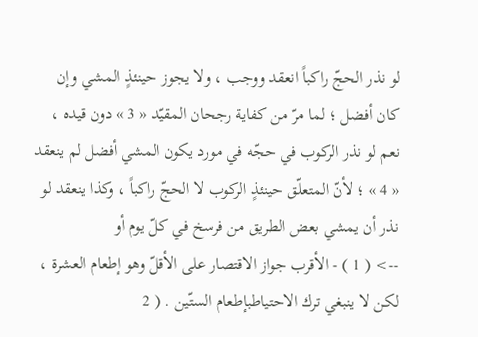لو نذر الحجّ راكباً انعقد ووجب ، ولا يجوز حينئذٍ المشي وإن كان أفضل ؛ لما مرّ من كفاية رجحان المقيّد « 3 » دون قيده ، نعم لو نذر الركوب في حجّه في مورد يكون المشي أفضل لم ينعقد « 4 » ؛ لأنّ المتعلّق حينئذٍ الركوب لا الحجّ راكباً ، وكذا ينعقد لو نذر أن يمشي بعض الطريق من فرسخ في كلّ يوم أو
--> ( 1 ) - الأقرب جواز الاقتصار على الأقلّ وهو إطعام العشرة ، لكن لا ينبغي ترك الاحتياطبإطعام الستّين . ( 2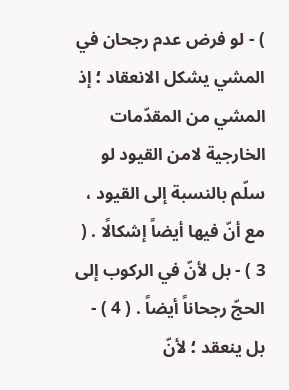) - لو فرض عدم رجحان في المشي يشكل الانعقاد ؛ إذ المشي من المقدّمات الخارجية لامن القيود لو سلّم بالنسبة إلى القيود ، مع أنّ فيها أيضاً إشكالًا . ( 3 ) - بل لأنّ في الركوب إلى الحجّ رجحاناً أيضاً . ( 4 ) - بل ينعقد ؛ لأنّ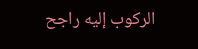الركوب إليه راجح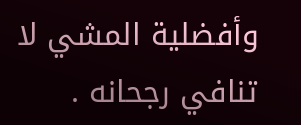وأفضلية المشي لا تنافي رجحانه .